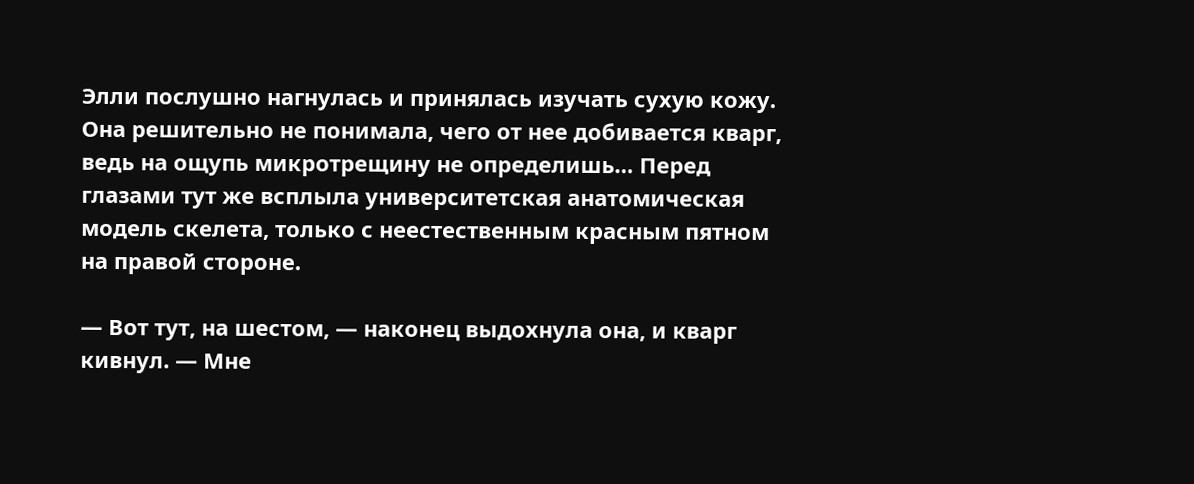Элли послушно нагнулась и принялась изучать сухую кожу. Она решительно не понимала, чего от нее добивается кварг, ведь на ощупь микротрещину не определишь… Перед глазами тут же всплыла университетская анатомическая модель скелета, только с неестественным красным пятном на правой стороне.

— Вот тут, на шестом, — наконец выдохнула она, и кварг кивнул. — Мне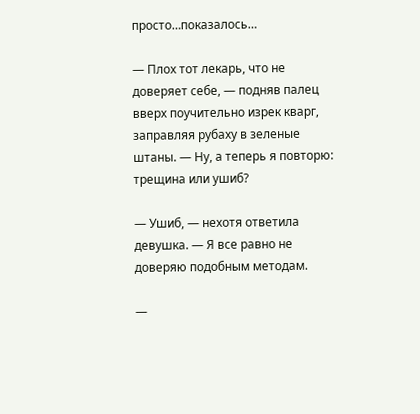просто…показалось…

— Плох тот лекарь, что не доверяет себе, — подняв палец вверх поучительно изрек кварг, заправляя рубаху в зеленые штаны. — Ну, а теперь я повторю: трещина или ушиб?

— Ушиб, — нехотя ответила девушка. — Я все равно не доверяю подобным методам.

—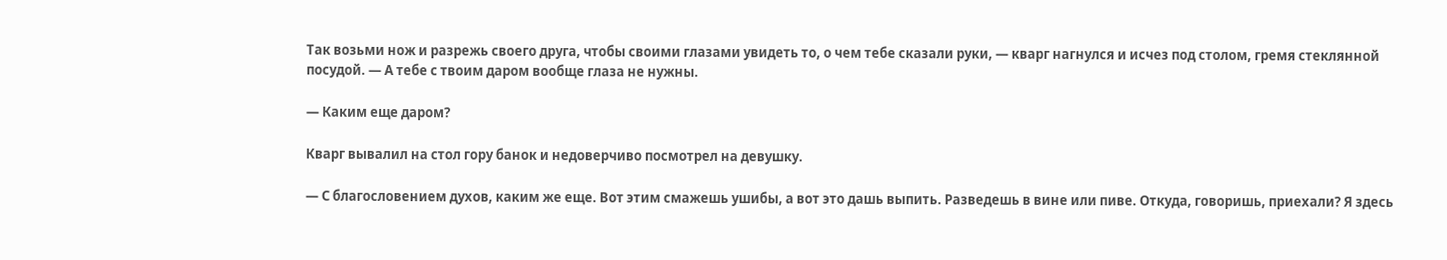Так возьми нож и разрежь своего друга, чтобы своими глазами увидеть то, о чем тебе сказали руки, — кварг нагнулся и исчез под столом, гремя стеклянной посудой. — А тебе с твоим даром вообще глаза не нужны.

— Каким еще даром?

Кварг вывалил на стол гору банок и недоверчиво посмотрел на девушку.

— С благословением духов, каким же еще. Вот этим смажешь ушибы, а вот это дашь выпить. Разведешь в вине или пиве. Откуда, говоришь, приехали? Я здесь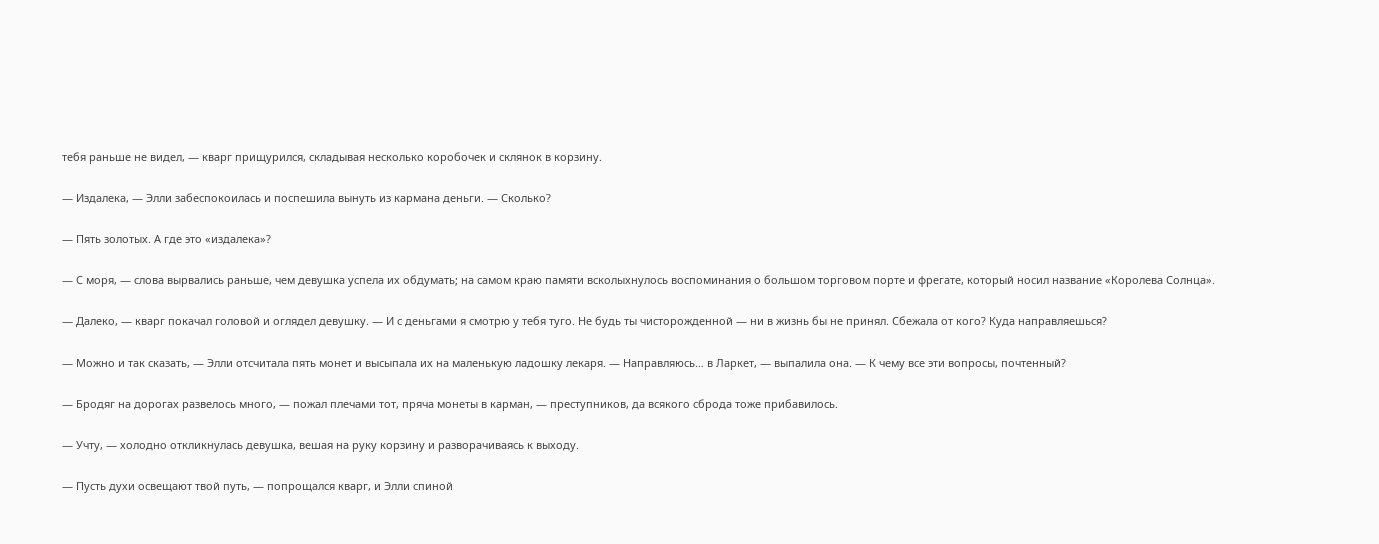тебя раньше не видел, — кварг прищурился, складывая несколько коробочек и склянок в корзину.

— Издалека, — Элли забеспокоилась и поспешила вынуть из кармана деньги. — Сколько?

— Пять золотых. А где это «издалека»?

— С моря, — слова вырвались раньше, чем девушка успела их обдумать; на самом краю памяти всколыхнулось воспоминания о большом торговом порте и фрегате, который носил название «Королева Солнца».

— Далеко, — кварг покачал головой и оглядел девушку. — И с деньгами я смотрю у тебя туго. Не будь ты чисторожденной — ни в жизнь бы не принял. Сбежала от кого? Куда направляешься?

— Можно и так сказать, — Элли отсчитала пять монет и высыпала их на маленькую ладошку лекаря. — Направляюсь… в Ларкет, — выпалила она. — К чему все эти вопросы, почтенный?

— Бродяг на дорогах развелось много, — пожал плечами тот, пряча монеты в карман, — преступников, да всякого сброда тоже прибавилось.

— Учту, — холодно откликнулась девушка, вешая на руку корзину и разворачиваясь к выходу.

— Пусть духи освещают твой путь, — попрощался кварг, и Элли спиной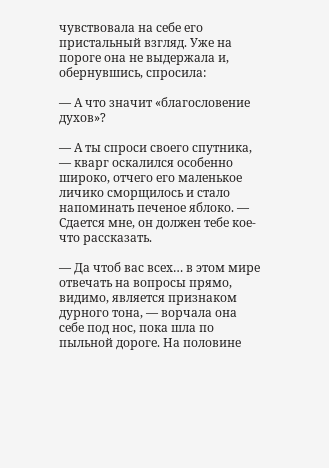чувствовала на себе его пристальный взгляд. Уже на пороге она не выдержала и, обернувшись, спросила:

— А что значит «благословение духов»?

— А ты спроси своего спутника, — кварг оскалился особенно широко, отчего его маленькое личико сморщилось и стало напоминать печеное яблоко. — Сдается мне, он должен тебе кое-что рассказать.

— Да чтоб вас всех… в этом мире отвечать на вопросы прямо, видимо, является признаком дурного тона, — ворчала она себе под нос, пока шла по пыльной дороге. На половине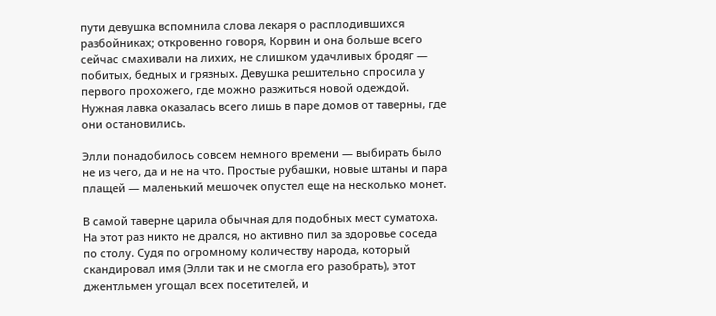пути девушка вспомнила слова лекаря о расплодившихся разбойниках; откровенно говоря, Корвин и она больше всего сейчас смахивали на лихих, не слишком удачливых бродяг — побитых, бедных и грязных. Девушка решительно спросила у первого прохожего, где можно разжиться новой одеждой. Нужная лавка оказалась всего лишь в паре домов от таверны, где они остановились.

Элли понадобилось совсем немного времени — выбирать было не из чего, да и не на что. Простые рубашки, новые штаны и пара плащей — маленький мешочек опустел еще на несколько монет.

В самой таверне царила обычная для подобных мест суматоха. На этот раз никто не дрался, но активно пил за здоровье соседа по столу. Судя по огромному количеству народа, который скандировал имя (Элли так и не смогла его разобрать), этот джентльмен угощал всех посетителей, и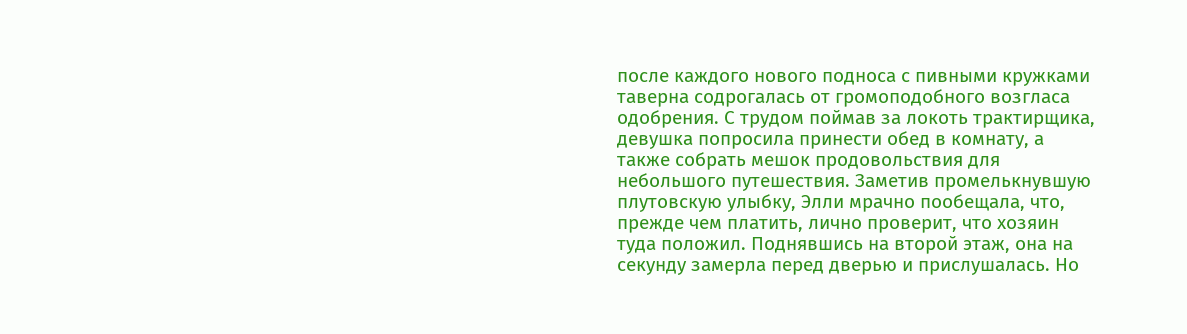после каждого нового подноса с пивными кружками таверна содрогалась от громоподобного возгласа одобрения. С трудом поймав за локоть трактирщика, девушка попросила принести обед в комнату, а также собрать мешок продовольствия для небольшого путешествия. Заметив промелькнувшую плутовскую улыбку, Элли мрачно пообещала, что, прежде чем платить, лично проверит, что хозяин туда положил. Поднявшись на второй этаж, она на секунду замерла перед дверью и прислушалась. Но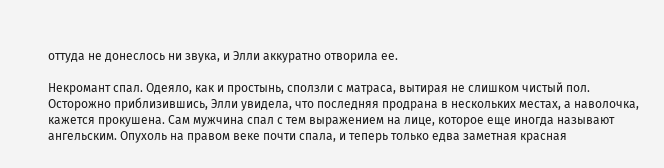оттуда не донеслось ни звука, и Элли аккуратно отворила ее.

Некромант спал. Одеяло, как и простынь, сползли с матраса, вытирая не слишком чистый пол. Осторожно приблизившись, Элли увидела, что последняя продрана в нескольких местах, а наволочка, кажется прокушена. Сам мужчина спал с тем выражением на лице, которое еще иногда называют ангельским. Опухоль на правом веке почти спала, и теперь только едва заметная красная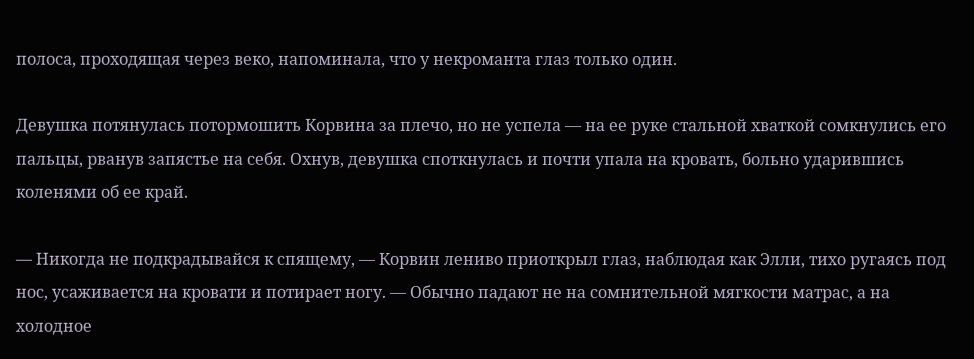полоса, проходящая через веко, напоминала, что у некроманта глаз только один.

Девушка потянулась потормошить Корвина за плечо, но не успела — на ее руке стальной хваткой сомкнулись его пальцы, рванув запястье на себя. Охнув, девушка споткнулась и почти упала на кровать, больно ударившись коленями об ее край.

— Никогда не подкрадывайся к спящему, — Корвин лениво приоткрыл глаз, наблюдая как Элли, тихо ругаясь под нос, усаживается на кровати и потирает ногу. — Обычно падают не на сомнительной мягкости матрас, а на холодное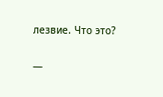лезвие. Что это?

—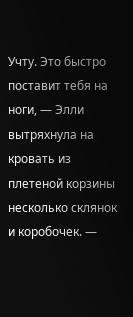Учту. Это быстро поставит тебя на ноги, — Элли вытряхнула на кровать из плетеной корзины несколько склянок и коробочек. —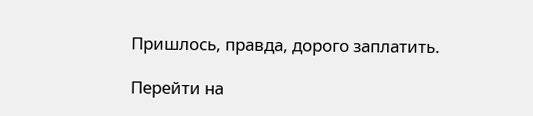Пришлось, правда, дорого заплатить.

Перейти на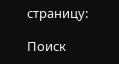страницу:

Поиск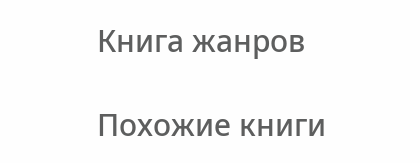Книга жанров

Похожие книги